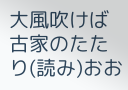大風吹けば古家のたたり(読み)おお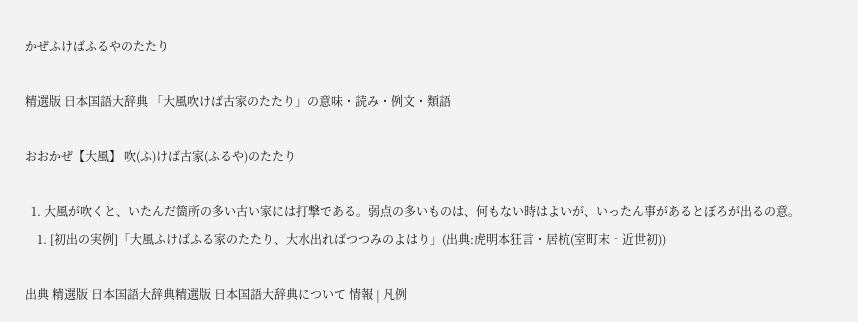かぜふけばふるやのたたり

精選版 日本国語大辞典 「大風吹けば古家のたたり」の意味・読み・例文・類語

おおかぜ【大風】 吹(ふ)けば古家(ふるや)のたたり

  1. 大風が吹くと、いたんだ箇所の多い古い家には打撃である。弱点の多いものは、何もない時はよいが、いったん事があるとぼろが出るの意。
    1. [初出の実例]「大風ふけばふる家のたたり、大水出ればつつみのよはり」(出典:虎明本狂言・居杭(室町末‐近世初))

出典 精選版 日本国語大辞典精選版 日本国語大辞典について 情報 | 凡例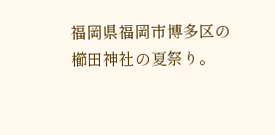福岡県福岡市博多区の櫛田神社の夏祭り。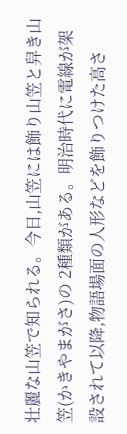壮麗な山笠で知られる。今日,山笠には飾り山笠と舁き山笠(かきやまがさ)の 2種類がある。明治時代に電線が架設されて以降,物語場面の人形などを飾りつけた高さ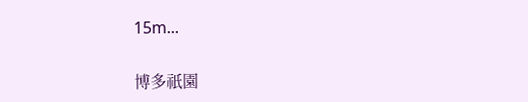15m...

博多祇園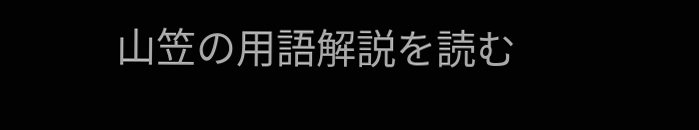山笠の用語解説を読む